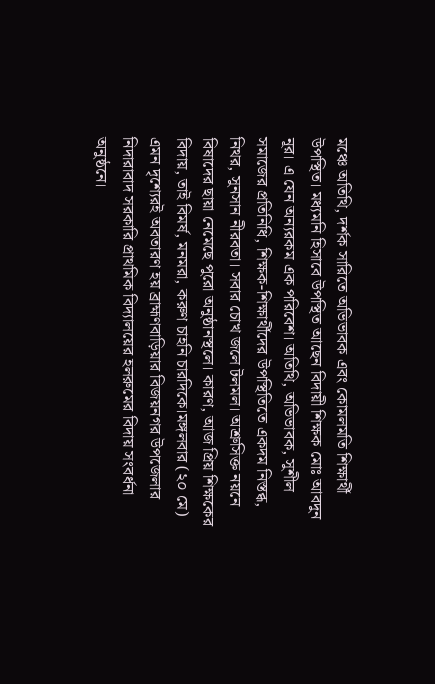মঞ্চে অতিথি, দর্শক সারিতে অভিভাবক এবং কোমলমতি শিক্ষার্থী উপস্থিত। মধ্যমনি হিসাবে উপস্থিত আছেন বিদায়ী শিক্ষক মোঃ আবদুন নূর। এ যেন অন্যরকম এক পরিবেশ। অতিথি, অভিভাবক, সুশীল সমাজের প্রতিনিধি, শিক্ষক-শিক্ষার্থীদের উপস্থিতিতে একদম নিস্তব্ধ, নিথর, সুনসান নীরবতা। সবার চোখ জলে টলমল। অশ্রুসিক্ত নয়নে বিষাদের ছায়া নেমেছে পুরো অনুষ্ঠানস্থলে। কারণ, আজ প্রিয় শিক্ষকের বিদায়, তাই বিমর্ষ, মনমরা, করুণ চাহনি চারদিকে।মঙ্গলবার (২০ মে) এমন দৃশ্যেরই অবতারণ হয় ব্রাহ্মণবাড়িয়ার বিজয়নগর উপজেলার নিদারাবাদ সরকারি প্রাথমিক বিদ্যালয়ের হলরুমের বিদায় সংবর্ধনা অনুষ্ঠনে।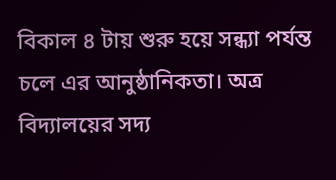বিকাল ৪ টায় শুরু হয়ে সন্ধ্যা পর্যন্ত চলে এর আনুষ্ঠানিকতা। অত্র বিদ্যালয়ের সদ্য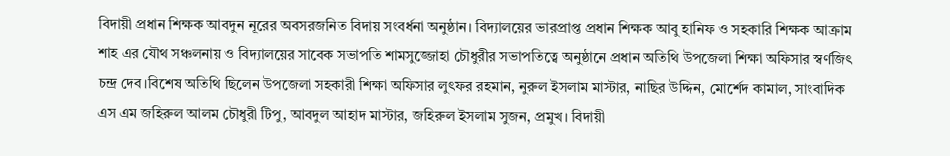বিদায়ী প্রধান শিক্ষক আবদুন নূরের অবসরজনিত বিদায় সংবর্ধনা অনুষ্ঠান। বিদ্যালয়ের ভারপ্রাপ্ত প্রধান শিক্ষক আবু হানিফ ও সহকারি শিক্ষক আক্রাম শাহ এর যৌথ সঞ্চলনায় ও বিদ্যালয়ের সাবেক সভাপতি শামসুজ্জোহা চৌধুরীর সভাপতিত্বে অনুষ্ঠানে প্রধান অতিথি উপজেলা শিক্ষা অফিসার স্বর্ণজিৎ চন্দ্র দেব।বিশেষ অতিথি ছিলেন উপজেলা সহকারী শিক্ষা অফিসার লুৎফর রহমান, নুরুল ইসলাম মাস্টার, নাছির উদ্দিন, মোর্শেদ কামাল, সাংবাদিক এস এম জহিরুল আলম চৌধুরী টিপু, আবদুল আহাদ মাস্টার, জহিরুল ইসলাম সুজন, প্রমুখ। বিদায়ী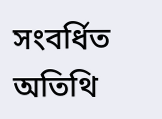সংবর্ধিত অতিথি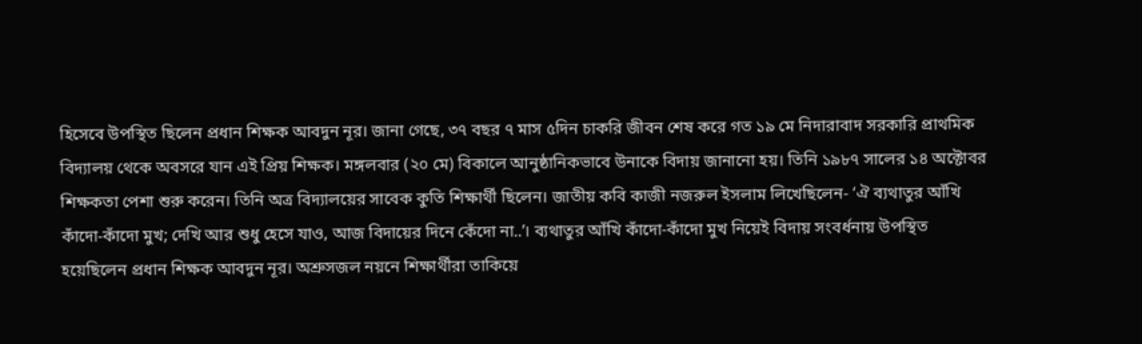হিসেবে উপস্থিত ছিলেন প্রধান শিক্ষক আবদুন নূর। জানা গেছে, ৩৭ বছর ৭ মাস ৫দিন চাকরি জীবন শেষ করে গত ১৯ মে নিদারাবাদ সরকারি প্রাথমিক বিদ্যালয় থেকে অবসরে যান এই প্রিয় শিক্ষক। মঙ্গলবার (২০ মে) বিকালে আনুষ্ঠানিকভাবে উনাকে বিদায় জানানো হয়। তিনি ১৯৮৭ সালের ১৪ অক্টোবর শিক্ষকতা পেশা শুরু করেন। তিনি অত্র বিদ্যালয়ের সাবেক কুতি শিক্ষার্থী ছিলেন। জাতীয় কবি কাজী নজরুল ইসলাম লিখেছিলেন- ‘ঐ ব্যথাতুর আঁখি কাঁদো-কাঁদো মুখ; দেখি আর শুধু হেসে যাও, আজ বিদায়ের দিনে কেঁদো না..’। ব্যথাতুর আঁখি কাঁদো-কাঁদো মুখ নিয়েই বিদায় সংবর্ধনায় উপস্থিত হয়েছিলেন প্রধান শিক্ষক আবদুন নূর। অশ্রুসজল নয়নে শিক্ষার্থীরা তাকিয়ে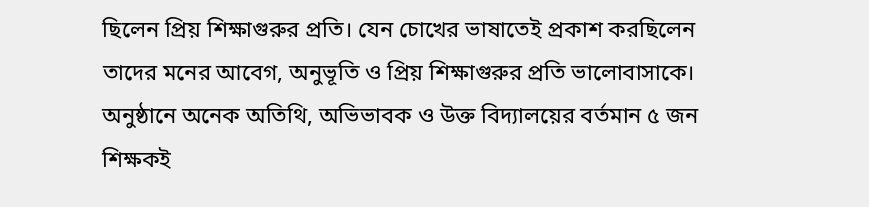ছিলেন প্রিয় শিক্ষাগুরুর প্রতি। যেন চোখের ভাষাতেই প্রকাশ করছিলেন তাদের মনের আবেগ, অনুভূতি ও প্রিয় শিক্ষাগুরুর প্রতি ভালোবাসাকে। অনুষ্ঠানে অনেক অতিথি, অভিভাবক ও উক্ত বিদ্যালয়ের বর্তমান ৫ জন শিক্ষকই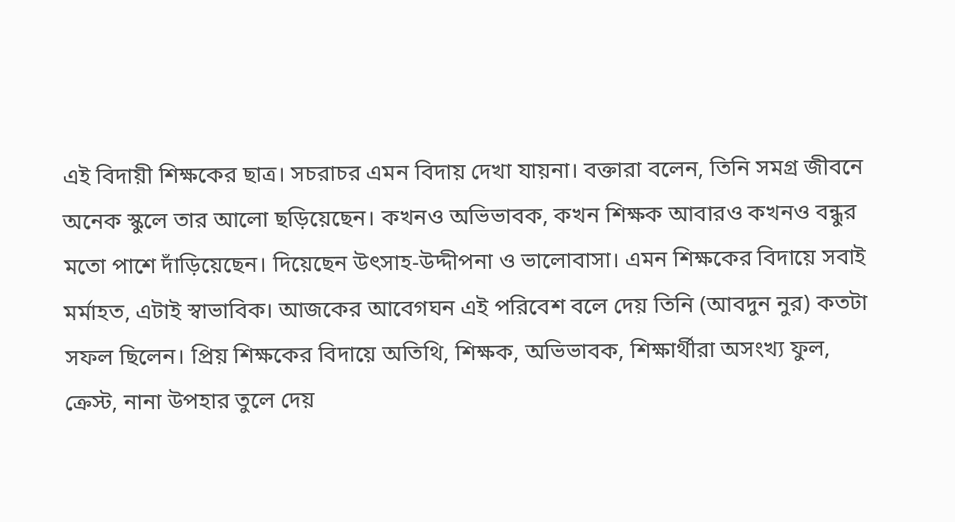এই বিদায়ী শিক্ষকের ছাত্র। সচরাচর এমন বিদায় দেখা যায়না। বক্তারা বলেন, তিনি সমগ্র জীবনে অনেক স্কুলে তার আলো ছড়িয়েছেন। কখনও অভিভাবক, কখন শিক্ষক আবারও কখনও বন্ধুর মতো পাশে দাঁড়িয়েছেন। দিয়েছেন উৎসাহ-উদ্দীপনা ও ভালোবাসা। এমন শিক্ষকের বিদায়ে সবাই মর্মাহত, এটাই স্বাভাবিক। আজকের আবেগঘন এই পরিবেশ বলে দেয় তিনি (আবদুন নুর) কতটা সফল ছিলেন। প্রিয় শিক্ষকের বিদায়ে অতিথি, শিক্ষক, অভিভাবক, শিক্ষার্থীরা অসংখ্য ফুল, ক্রেস্ট, নানা উপহার তুলে দেয়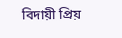বিদায়ী প্রিয়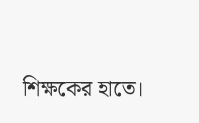শিক্ষকের হাতে।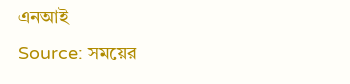এনআই
Source: সময়ের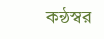কন্ঠস্বর